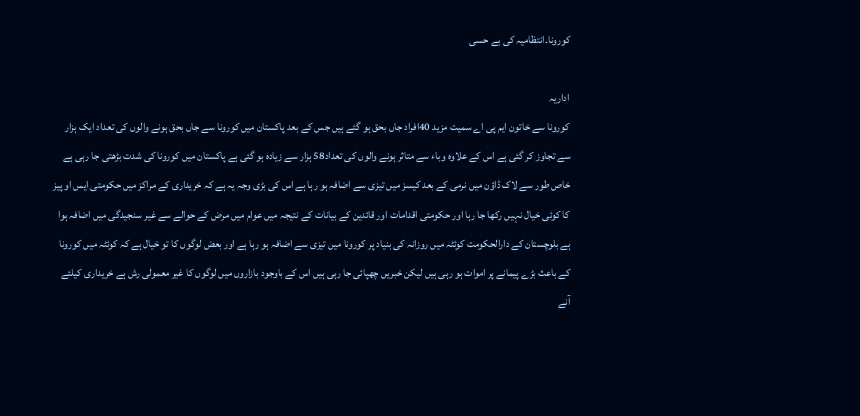کورونا۔انتظامیہ کی بے حسی

اداریہ
کورونا سے خاتون ایم پی اے سمیت مزید 40افراد جاں بحق ہو گئے ہیں جس کے بعد پاکستان میں کورونا سے جاں بحق ہونے والوں کی تعداد ایک ہزار سے تجاوز کر گئی ہے اس کے علاوہ وباء سے متاثر ہونے والوں کی تعداد58 ہزار سے زیادہ ہو گئی ہے پاکستان میں کورونا کی شدت بڑھتی جا رہی ہے خاص طور سے لاک ڈاؤن میں نرمی کے بعد کیسز میں تیزی سے اضافہ ہو رہا ہے اس کی بڑی وجہ یہ ہے کہ خریداری کے مراکز میں حکومتی ایس او پیز کا کوئی خیال نہیں رکھا جا رہا اور حکومتی اقدامات اور قائدین کے بیانات کے نتیجہ میں عوام میں مرض کے حوالے سے غیر سنجیدگی میں اضافہ ہوا ہے بلوچستان کے دارالحکومت کوئٹہ میں روزانہ کی بنیاد پر کورونا میں تیزی سے اضافہ ہو رہا ہے اور بعض لوگوں کا تو خیال ہے کہ کوئٹہ میں کورونا کے باعث بڑے پیمانے پر اموات ہو رہی ہیں لیکن خبریں چھپائی جا رہی ہیں اس کے باوجود بازاروں میں لوگوں کا غیر معمولی رش ہے خریداری کیلئے آنے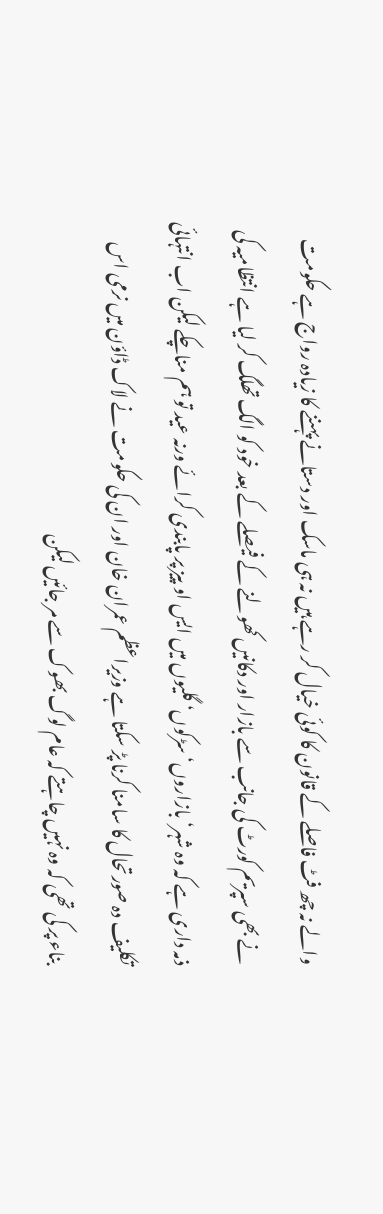والے نہ چھ فٹ فاصلے کے قانون کا کوئی خیال کر رہے ہیں نہ ہی ماسک اور دستانے پہننے کا زیادہ رواج ہے حکومت نے بھی سپریم کورٹ کی جانب سے بازار اور دکانیں کھولنے کے فیصلے کے بعد خود کو الگ تھلگ کر لیا ہے انتظامیہ کی ذمہ داری ہے کہ وہ شہر‘ بازاروں‘ سڑکوں‘ گلیوں میں ایس او پیز پر پابندی کرائے ورنہ عید تو ہم مناچکے لیکن اب انتہائی تکلیف دہ صورتحال کا سامنا کرنا پڑ سکتا ہے وزیراعظم عمران خان اور ان کی حکومت نے لاک ڈاؤن میں نرمی اس بناء پر کی تھی کہ وہ نہیں چاہتے کہ عام لوگ بھوک سے مر جائیں لیکن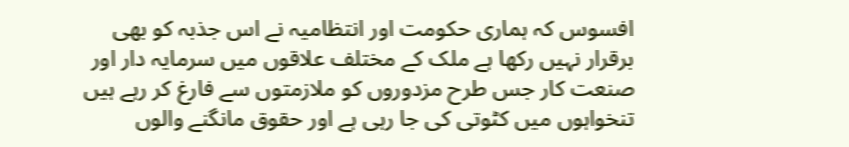افسوس کہ ہماری حکومت اور انتظامیہ نے اس جذبہ کو بھی برقرار نہیں رکھا ہے ملک کے مختلف علاقوں میں سرمایہ دار اور صنعت کار جس طرح مزدوروں کو ملازمتوں سے فارغ کر رہے ہیں تنخواہوں میں کٹوتی کی جا رہی ہے اور حقوق مانگنے والوں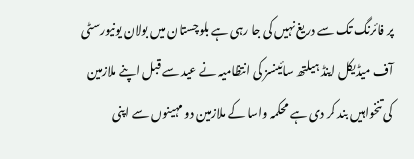پر فائرنگ تک سے دریغ نہیں کی جا رہی ہے بلوچستان میں بولان یونیورسٹی آف میڈیکل اینڈ ہیلتھ سائینسز کی انتظامیہ نے عید سے قبل اپنے ملازمین کی تنخواہیں بند کر دی ہے محکمہ واسا کے ملازمین دو مہینوں سے اپنی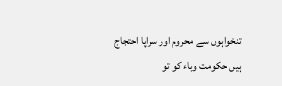تنخواہوں سے محروم اور سراپا احتجاج ہیں حکومت وباء کو تو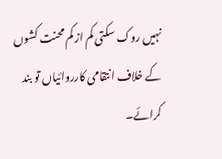نہیں روک سکتی کم از کم محنت کشوں کے خلاف انتقامی کارروائیاں تو بند کرائے۔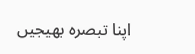اپنا تبصرہ بھیجیں